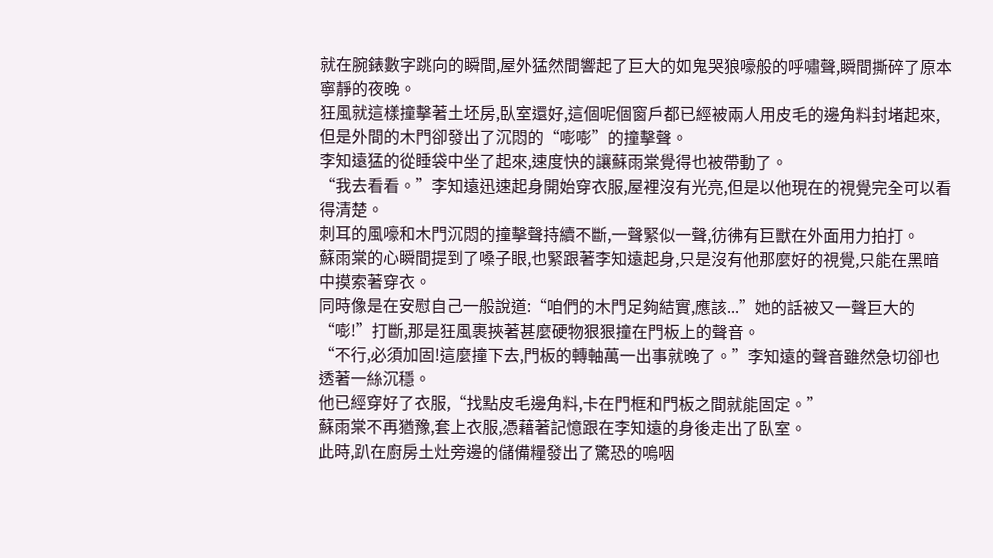就在腕錶數字跳向的瞬間,屋外猛然間響起了巨大的如鬼哭狼嚎般的呼嘯聲,瞬間撕碎了原本寧靜的夜晚。
狂風就這樣撞擊著土坯房,臥室還好,這個呢個窗戶都已經被兩人用皮毛的邊角料封堵起來,但是外間的木門卻發出了沉悶的“嘭嘭”的撞擊聲。
李知遠猛的從睡袋中坐了起來,速度快的讓蘇雨棠覺得也被帶動了。
“我去看看。”李知遠迅速起身開始穿衣服,屋裡沒有光亮,但是以他現在的視覺完全可以看得清楚。
刺耳的風嚎和木門沉悶的撞擊聲持續不斷,一聲緊似一聲,彷彿有巨獸在外面用力拍打。
蘇雨棠的心瞬間提到了嗓子眼,也緊跟著李知遠起身,只是沒有他那麼好的視覺,只能在黑暗中摸索著穿衣。
同時像是在安慰自己一般說道:“咱們的木門足夠結實,應該...”她的話被又一聲巨大的“嘭!”打斷,那是狂風裹挾著甚麼硬物狠狠撞在門板上的聲音。
“不行,必須加固!這麼撞下去,門板的轉軸萬一出事就晚了。”李知遠的聲音雖然急切卻也透著一絲沉穩。
他已經穿好了衣服,“找點皮毛邊角料,卡在門框和門板之間就能固定。”
蘇雨棠不再猶豫,套上衣服,憑藉著記憶跟在李知遠的身後走出了臥室。
此時,趴在廚房土灶旁邊的儲備糧發出了驚恐的嗚咽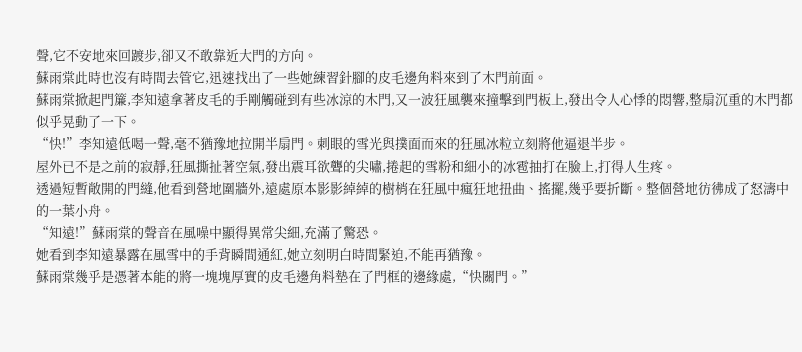聲,它不安地來回踱步,卻又不敢靠近大門的方向。
蘇雨棠此時也沒有時間去管它,迅速找出了一些她練習針腳的皮毛邊角料來到了木門前面。
蘇雨棠掀起門簾,李知遠拿著皮毛的手剛觸碰到有些冰涼的木門,又一波狂風襲來撞擊到門板上,發出令人心悸的悶響,整扇沉重的木門都似乎晃動了一下。
“快!”李知遠低喝一聲,毫不猶豫地拉開半扇門。刺眼的雪光與撲面而來的狂風冰粒立刻將他逼退半步。
屋外已不是之前的寂靜,狂風撕扯著空氣,發出震耳欲聾的尖嘯,捲起的雪粉和細小的冰雹抽打在臉上,打得人生疼。
透過短暫敞開的門縫,他看到營地圍牆外,遠處原本影影綽綽的樹梢在狂風中瘋狂地扭曲、搖擺,幾乎要折斷。整個營地彷彿成了怒濤中的一葉小舟。
“知遠!”蘇雨棠的聲音在風噪中顯得異常尖細,充滿了驚恐。
她看到李知遠暴露在風雪中的手背瞬間通紅,她立刻明白時間緊迫,不能再猶豫。
蘇雨棠幾乎是憑著本能的將一塊塊厚實的皮毛邊角料墊在了門框的邊緣處,“快關門。”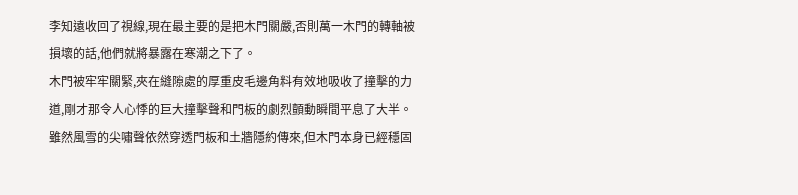李知遠收回了視線,現在最主要的是把木門關嚴,否則萬一木門的轉軸被損壞的話,他們就將暴露在寒潮之下了。
木門被牢牢關緊,夾在縫隙處的厚重皮毛邊角料有效地吸收了撞擊的力道,剛才那令人心悸的巨大撞擊聲和門板的劇烈顫動瞬間平息了大半。雖然風雪的尖嘯聲依然穿透門板和土牆隱約傳來,但木門本身已經穩固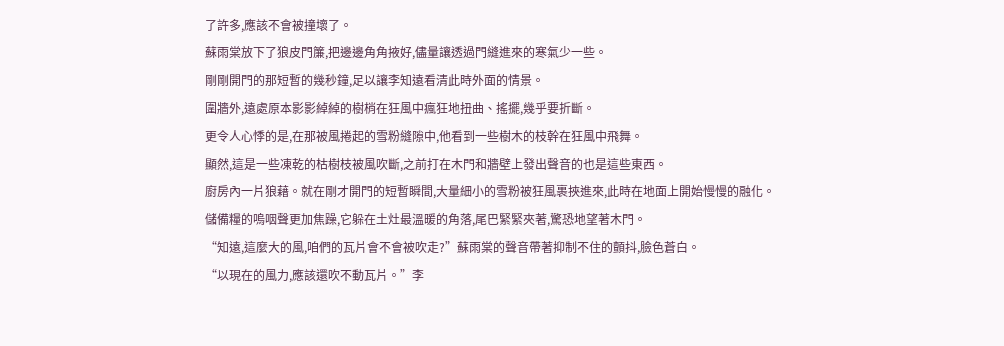了許多,應該不會被撞壞了。
蘇雨棠放下了狼皮門簾,把邊邊角角掖好,儘量讓透過門縫進來的寒氣少一些。
剛剛開門的那短暫的幾秒鐘,足以讓李知遠看清此時外面的情景。
圍牆外,遠處原本影影綽綽的樹梢在狂風中瘋狂地扭曲、搖擺,幾乎要折斷。
更令人心悸的是,在那被風捲起的雪粉縫隙中,他看到一些樹木的枝幹在狂風中飛舞。
顯然,這是一些凍乾的枯樹枝被風吹斷,之前打在木門和牆壁上發出聲音的也是這些東西。
廚房內一片狼藉。就在剛才開門的短暫瞬間,大量細小的雪粉被狂風裹挾進來,此時在地面上開始慢慢的融化。
儲備糧的嗚咽聲更加焦躁,它躲在土灶最溫暖的角落,尾巴緊緊夾著,驚恐地望著木門。
“知遠,這麼大的風,咱們的瓦片會不會被吹走?”蘇雨棠的聲音帶著抑制不住的顫抖,臉色蒼白。
“以現在的風力,應該還吹不動瓦片。”李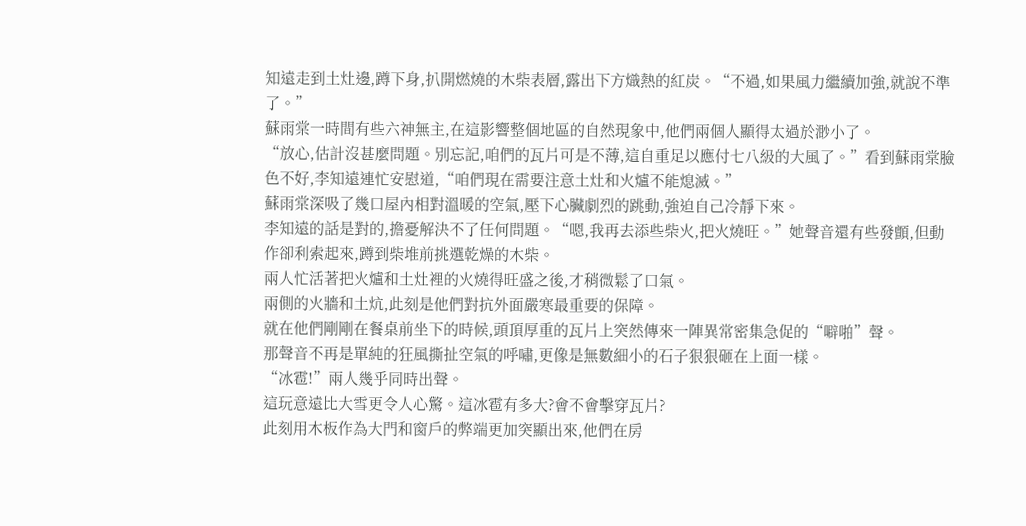知遠走到土灶邊,蹲下身,扒開燃燒的木柴表層,露出下方熾熱的紅炭。“不過,如果風力繼續加強,就說不準了。”
蘇雨棠一時間有些六神無主,在這影響整個地區的自然現象中,他們兩個人顯得太過於渺小了。
“放心,估計沒甚麼問題。別忘記,咱們的瓦片可是不薄,這自重足以應付七八級的大風了。”看到蘇雨棠臉色不好,李知遠連忙安慰道,“咱們現在需要注意土灶和火爐不能熄滅。”
蘇雨棠深吸了幾口屋內相對溫暖的空氣,壓下心臟劇烈的跳動,強迫自己冷靜下來。
李知遠的話是對的,擔憂解決不了任何問題。“嗯,我再去添些柴火,把火燒旺。”她聲音還有些發顫,但動作卻利索起來,蹲到柴堆前挑選乾燥的木柴。
兩人忙活著把火爐和土灶裡的火燒得旺盛之後,才稍微鬆了口氣。
兩側的火牆和土炕,此刻是他們對抗外面嚴寒最重要的保障。
就在他們剛剛在餐桌前坐下的時候,頭頂厚重的瓦片上突然傳來一陣異常密集急促的“噼啪”聲。
那聲音不再是單純的狂風撕扯空氣的呼嘯,更像是無數細小的石子狠狠砸在上面一樣。
“冰雹!”兩人幾乎同時出聲。
這玩意遠比大雪更令人心驚。這冰雹有多大?會不會擊穿瓦片?
此刻用木板作為大門和窗戶的弊端更加突顯出來,他們在房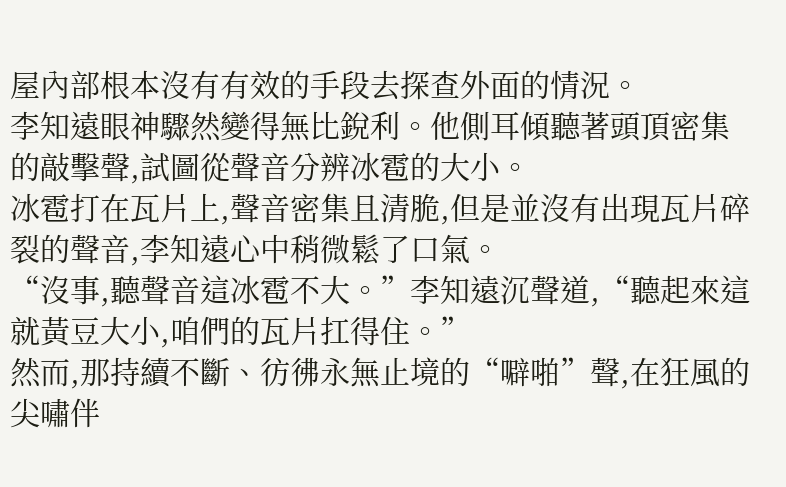屋內部根本沒有有效的手段去探查外面的情況。
李知遠眼神驟然變得無比銳利。他側耳傾聽著頭頂密集的敲擊聲,試圖從聲音分辨冰雹的大小。
冰雹打在瓦片上,聲音密集且清脆,但是並沒有出現瓦片碎裂的聲音,李知遠心中稍微鬆了口氣。
“沒事,聽聲音這冰雹不大。”李知遠沉聲道,“聽起來這就黃豆大小,咱們的瓦片扛得住。”
然而,那持續不斷、彷彿永無止境的“噼啪”聲,在狂風的尖嘯伴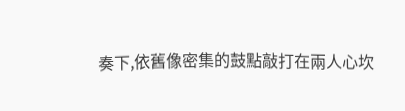奏下,依舊像密集的鼓點敲打在兩人心坎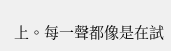上。每一聲都像是在試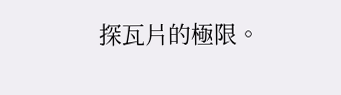探瓦片的極限。